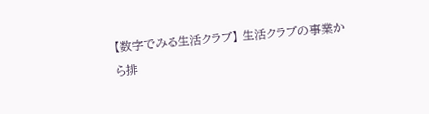【数字でみる生活クラブ】 生活クラブの事業から排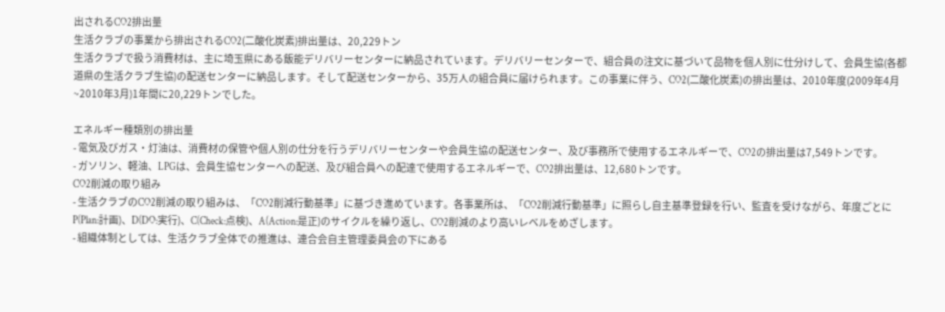出されるCO2排出量
生活クラブの事業から排出されるCO2(二酸化炭素)排出量は、20,229トン
生活クラブで扱う消費材は、主に埼玉県にある飯能デリバリーセンターに納品されています。デリバリーセンターで、組合員の注文に基づいて品物を個人別に仕分けして、会員生協(各都道県の生活クラブ生協)の配送センターに納品します。そして配送センターから、35万人の組合員に届けられます。この事業に伴う、CO2(二酸化炭素)の排出量は、2010年度(2009年4月~2010年3月)1年間に20,229トンでした。

エネルギー種類別の排出量
- 電気及びガス・灯油は、消費材の保管や個人別の仕分を行うデリバリーセンターや会員生協の配送センター、及び事務所で使用するエネルギーで、CO2の排出量は7,549トンです。
- ガソリン、軽油、LPGは、会員生協センターへの配送、及び組合員への配達で使用するエネルギーで、CO2排出量は、12,680トンです。
CO2削減の取り組み
- 生活クラブのCO2削減の取り組みは、「CO2削減行動基準」に基づき進めています。各事業所は、「CO2削減行動基準」に照らし自主基準登録を行い、監査を受けながら、年度ごとにP(Plan:計画)、D(DO:実行)、C(Check:点検)、A(Action:是正)のサイクルを繰り返し、CO2削減のより高いレベルをめざします。
- 組織体制としては、生活クラブ全体での推進は、連合会自主管理委員会の下にある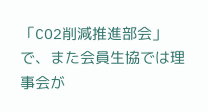「CO2削減推進部会」で、また会員生協では理事会が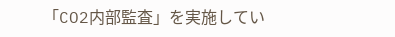「CO2内部監査」を実施してい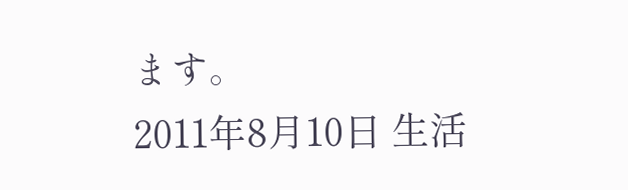ます。
2011年8月10日 生活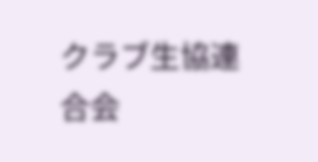クラブ生協連合会